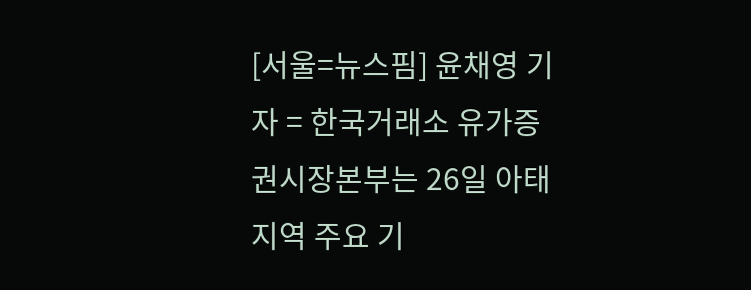[서울=뉴스핌] 윤채영 기자 = 한국거래소 유가증권시장본부는 26일 아태지역 주요 기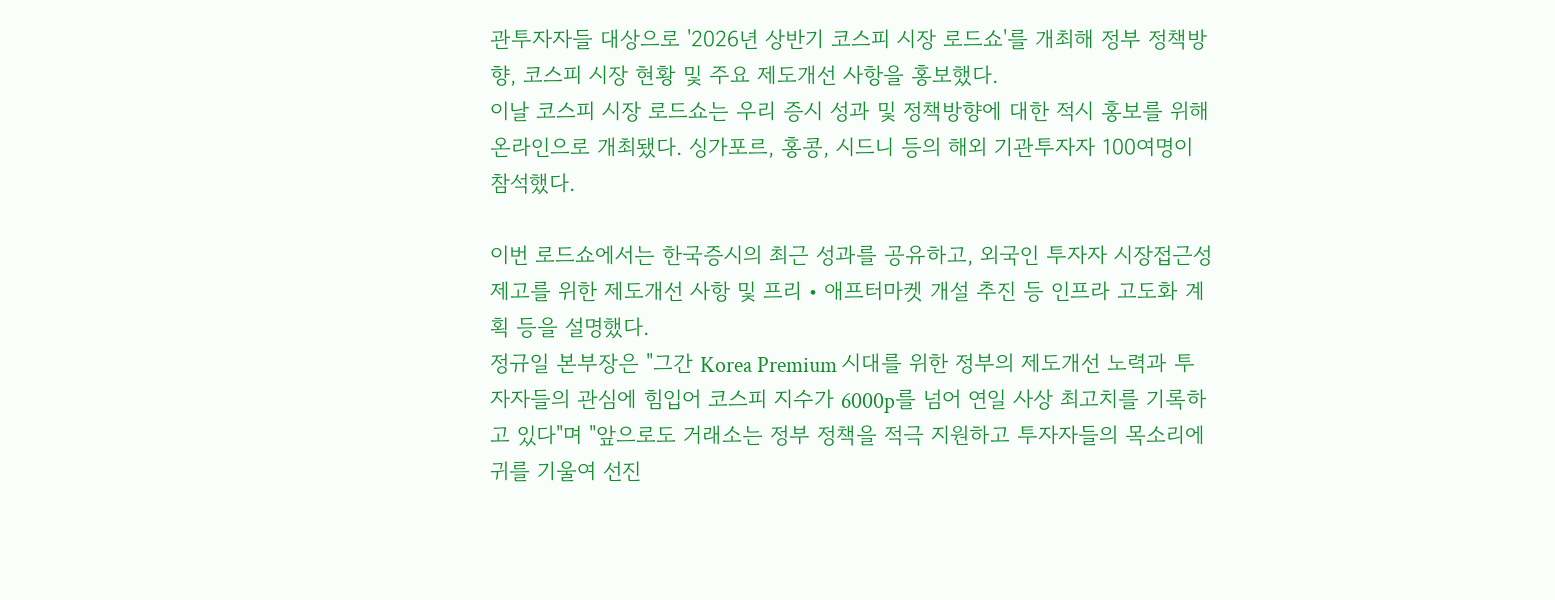관투자자들 대상으로 '2026년 상반기 코스피 시장 로드쇼'를 개최해 정부 정책방향, 코스피 시장 현황 및 주요 제도개선 사항을 홍보했다.
이날 코스피 시장 로드쇼는 우리 증시 성과 및 정책방향에 대한 적시 홍보를 위해 온라인으로 개최됐다. 싱가포르, 홍콩, 시드니 등의 해외 기관투자자 100여명이 참석했다.

이번 로드쇼에서는 한국증시의 최근 성과를 공유하고, 외국인 투자자 시장접근성 제고를 위한 제도개선 사항 및 프리‧애프터마켓 개설 추진 등 인프라 고도화 계획 등을 설명했다.
정규일 본부장은 "그간 Korea Premium 시대를 위한 정부의 제도개선 노력과 투자자들의 관심에 힘입어 코스피 지수가 6000p를 넘어 연일 사상 최고치를 기록하고 있다"며 "앞으로도 거래소는 정부 정책을 적극 지원하고 투자자들의 목소리에 귀를 기울여 선진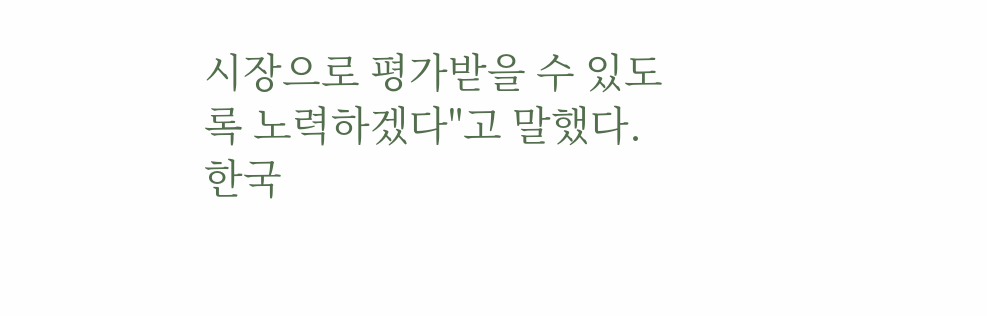시장으로 평가받을 수 있도록 노력하겠다"고 말했다.
한국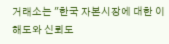거래소는 "한국 자본시장에 대한 이해도와 신뢰도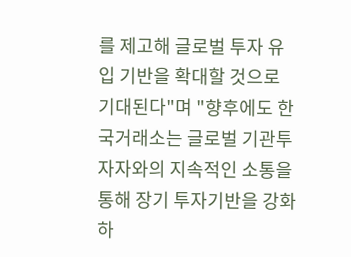를 제고해 글로벌 투자 유입 기반을 확대할 것으로 기대된다"며 "향후에도 한국거래소는 글로벌 기관투자자와의 지속적인 소통을 통해 장기 투자기반을 강화하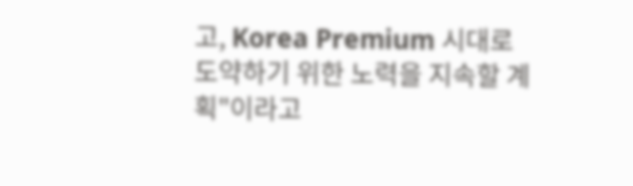고, Korea Premium 시대로 도약하기 위한 노력을 지속할 계획"이라고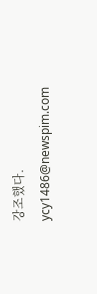강조했다.
ycy1486@newspim.com